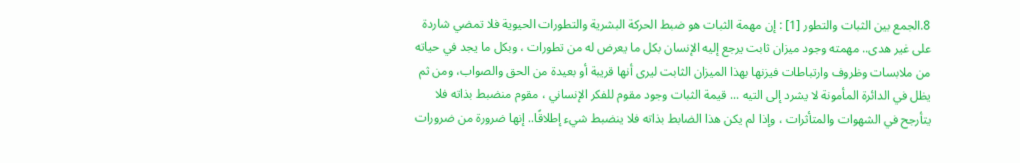8.الجمع بين الثبات والتطور [1] : إن مهمة الثبات هو ضبط الحركة البشرية والتطورات الحيوية فلا تمضي شاردة على غير هدى.. مهمته وجود ميزان ثابت يرجع إليه الإنسان بكل ما يعرض له من تطورات ، وبكل ما يجد في حياته من ملابسات وظروف وارتباطات فيزنها بهذا الميزان الثابت ليرى أنها قريبة أو بعيدة من الحق والصواب، ومن ثم يظل في الدائرة المأمونة لا يشرد إلى التيه ... قيمة الثبات وجود مقوم للفكر الإنساني ، مقوم منضبط بذاته فلا يتأرجح في الشهوات والمتأثرات ، وإذا لم يكن هذا الضابط بذاته فلا ينضبط شيء إطلاقًا.. إنها ضرورة من ضرورات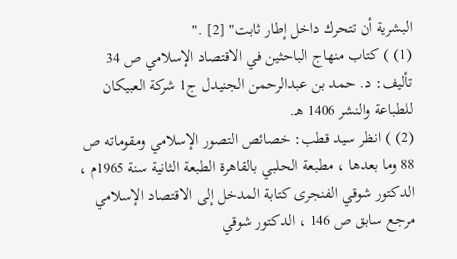البشرية أن تتحرك داخل إطار ثابت" [2] ."
(1) ) كتاب منهاج الباحثين في الاقتصاد الإسلامي ص 34 تأليف: د. حمد بن عبدالرحمن الجنيدل ج1 شركة العبيكان للطباعة والنشر 1406 هـ.
(2) ) انظر سيد قطب: خصائص التصور الإسلامي ومقوماته ص 88 وما بعدها ، مطبعة الحلبي بالقاهرة الطبعة الثانية سنة 1965م ، الدكتور شوقي الفنجرى كتابة المدخل إلى الاقتصاد الإسلامي مرجع سابق ص 146 ، الدكتور شوقي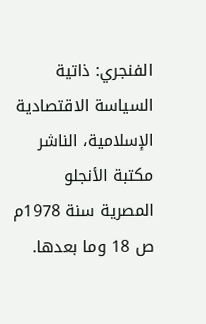الفنجري: ذاتية السياسة الاقتصادية الإسلامية، الناشر مكتبة الأنجلو المصرية سنة 1978م ص 18 وما بعدها.